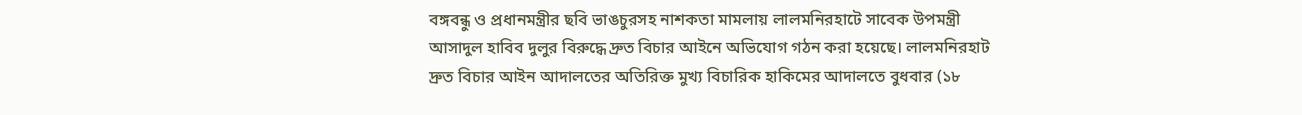বঙ্গবন্ধু ও প্রধানমন্ত্রীর ছবি ভাঙচুরসহ নাশকতা মামলায় লালমনিরহাটে সাবেক উপমন্ত্রী আসাদুল হাবিব দুলুর বিরুদ্ধে দ্রুত বিচার আইনে অভিযোগ গঠন করা হয়েছে। লালমনিরহাট দ্রুত বিচার আইন আদালতের অতিরিক্ত মুখ্য বিচারিক হাকিমের আদালতে বুধবার (১৮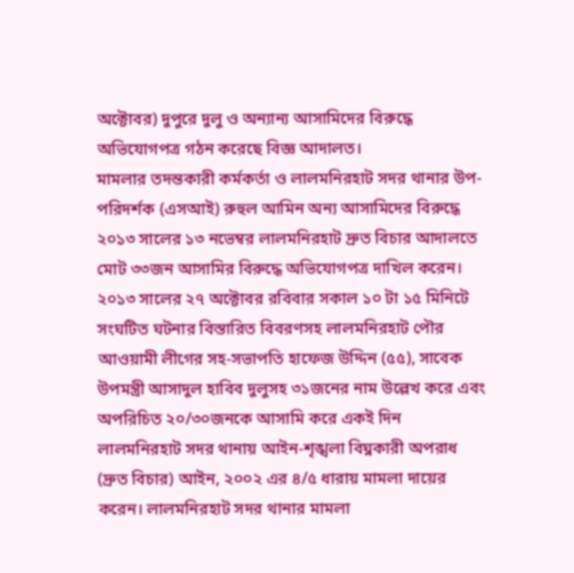অক্টোবর) দুপুরে দুলু ও অন্যান্য আসামিদের বিরুদ্ধে অভিযোগপত্র গঠন করেছে বিজ্ঞ আদালত।
মামলার তদন্তকারী কর্মকর্তা ও লালমনিরহাট সদর থানার উপ-পরিদর্শক (এসআই) রুহুল আমিন অন্য আসামিদের বিরুদ্ধে ২০১৩ সালের ১৩ নভেম্বর লালমনিরহাট দ্রুত বিচার আদালতে মোট ৩৩জন আসামির বিরুদ্ধে অভিযোগপত্র দাখিল করেন।
২০১৩ সালের ২৭ অক্টোবর রবিবার সকাল ১০ টা ১৫ মিনিটে সংঘটিত ঘটনার বিস্তারিত বিবরণসহ লালমনিরহাট পৌর আওয়ামী লীগের সহ-সভাপতি হাফেজ উদ্দিন (৫৫), সাবেক উপমন্ত্রী আসাদুল হাবিব দুলুসহ ৩১জনের নাম উল্লেখ করে এবং অপরিচিত ২০/৩০জনকে আসামি করে একই দিন লালমনিরহাট সদর থানায় আইন-শৃঙ্খলা বিঘ্নকারী অপরাধ (দ্রুত বিচার) আইন, ২০০২ এর ৪/৫ ধারায় মামলা দায়ের করেন। লালমনিরহাট সদর থানার মামলা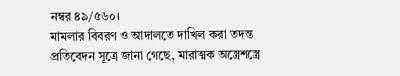নম্বর ৪৯/৫৬০।
মামলার বিবরণ ও আদালতে দাখিল করা তদন্ত প্রতিবেদন সূত্রে জানা গেছে, মারাত্মক অস্ত্রেশস্ত্রে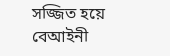সজ্জিত হয়ে বেআইনী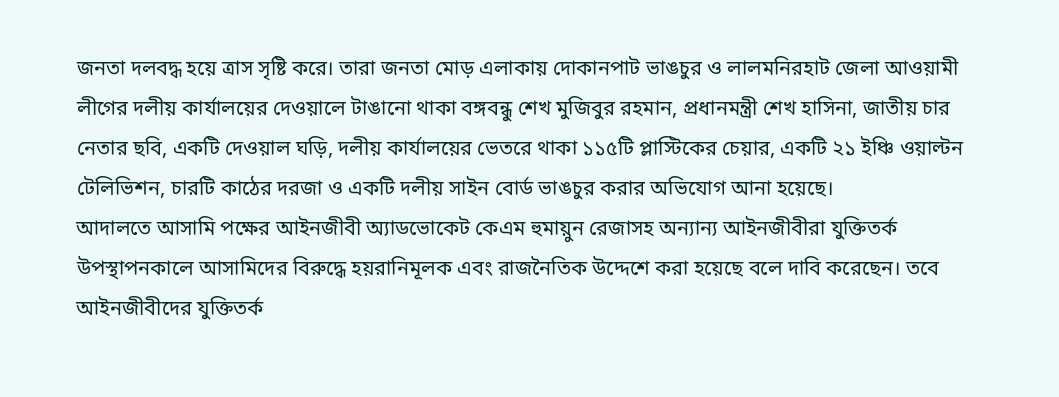জনতা দলবদ্ধ হয়ে ত্রাস সৃষ্টি করে। তারা জনতা মোড় এলাকায় দোকানপাট ভাঙচুর ও লালমনিরহাট জেলা আওয়ামী লীগের দলীয় কার্যালয়ের দেওয়ালে টাঙানো থাকা বঙ্গবন্ধু শেখ মুজিবুর রহমান, প্রধানমন্ত্রী শেখ হাসিনা, জাতীয় চার নেতার ছবি, একটি দেওয়াল ঘড়ি, দলীয় কার্যালয়ের ভেতরে থাকা ১১৫টি প্লাস্টিকের চেয়ার, একটি ২১ ইঞ্চি ওয়াল্টন টেলিভিশন, চারটি কাঠের দরজা ও একটি দলীয় সাইন বোর্ড ভাঙচুর করার অভিযোগ আনা হয়েছে।
আদালতে আসামি পক্ষের আইনজীবী অ্যাডভোকেট কেএম হুমায়ুন রেজাসহ অন্যান্য আইনজীবীরা যুক্তিতর্ক উপস্থাপনকালে আসামিদের বিরুদ্ধে হয়রানিমূলক এবং রাজনৈতিক উদ্দেশে করা হয়েছে বলে দাবি করেছেন। তবে আইনজীবীদের যুক্তিতর্ক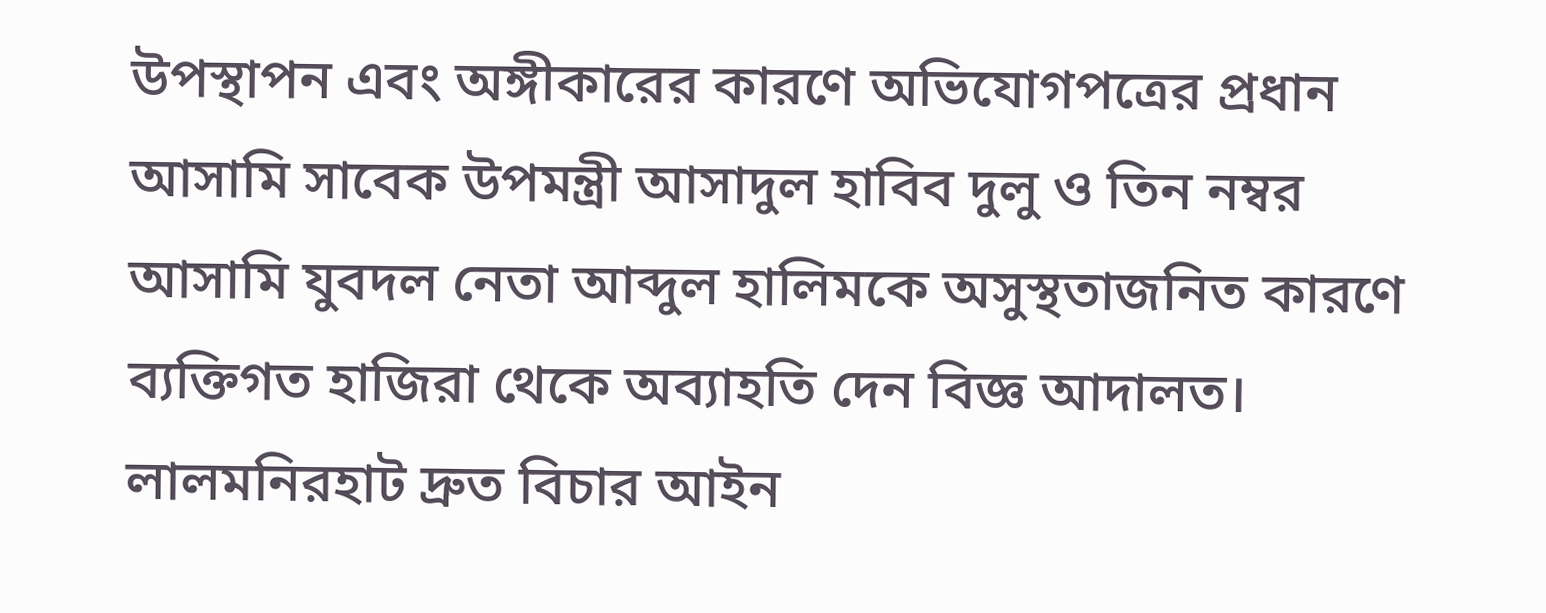উপস্থাপন এবং অঙ্গীকারের কারণে অভিযোগপত্রের প্রধান আসামি সাবেক উপমন্ত্রী আসাদুল হাবিব দুলু ও তিন নম্বর আসামি যুবদল নেতা আব্দুল হালিমকে অসুস্থতাজনিত কারণে ব্যক্তিগত হাজিরা থেকে অব্যাহতি দেন বিজ্ঞ আদালত।
লালমনিরহাট দ্রুত বিচার আইন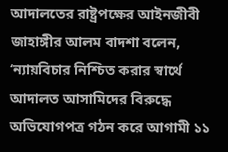আদালতের রাষ্ট্রপক্ষের আইনজীবী জাহাঙ্গীর আলম বাদশা বলেন, ‘ন্যায়বিচার নিশ্চিত করার স্বার্থে আদালত আসামিদের বিরুদ্ধে অভিযোগপত্র গঠন করে আগামী ১১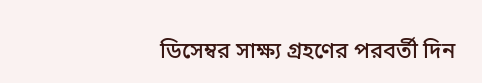ডিসেম্বর সাক্ষ্য গ্রহণের পরবর্তী দিন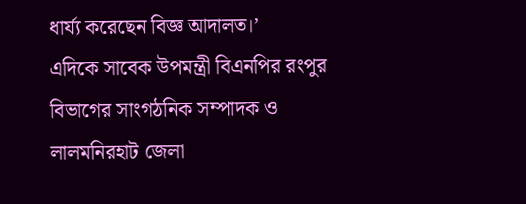ধার্য্য করেছেন বিজ্ঞ আদালত।’
এদিকে সাবেক উপমন্ত্রী বিএনপির রংপুর বিভাগের সাংগঠনিক সম্পাদক ও লালমনিরহাট জেলা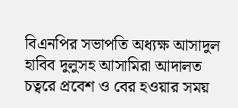বিএনপির সভাপতি অধ্যক্ষ আসাদুল হাবিব দুলুসহ আসামিরা আদালত চত্বরে প্রবেশ ও বের হওয়ার সময়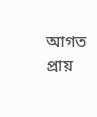আগত প্রায়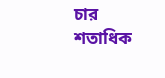চার শতাধিক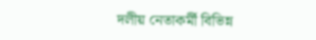দলীয় নেতাকর্মী বিভিন্ন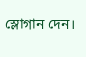স্লোগান দেন।